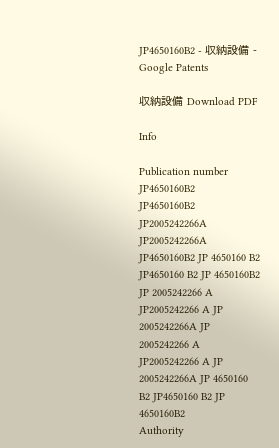JP4650160B2 - 収納設備 - Google Patents

収納設備 Download PDF

Info

Publication number
JP4650160B2
JP4650160B2 JP2005242266A JP2005242266A JP4650160B2 JP 4650160 B2 JP4650160 B2 JP 4650160B2 JP 2005242266 A JP2005242266 A JP 2005242266A JP 2005242266 A JP2005242266 A JP 2005242266A JP 4650160 B2 JP4650160 B2 JP 4650160B2
Authority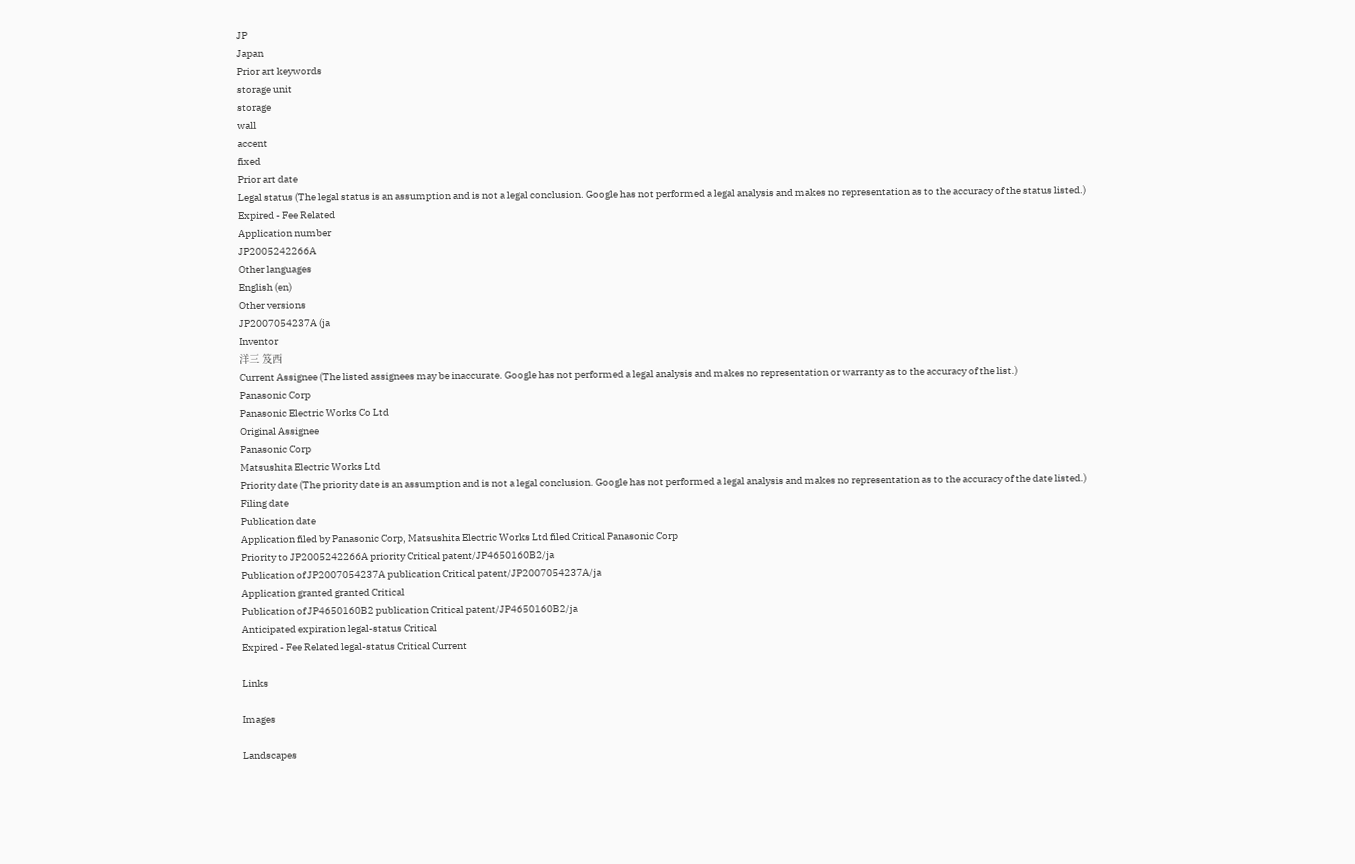JP
Japan
Prior art keywords
storage unit
storage
wall
accent
fixed
Prior art date
Legal status (The legal status is an assumption and is not a legal conclusion. Google has not performed a legal analysis and makes no representation as to the accuracy of the status listed.)
Expired - Fee Related
Application number
JP2005242266A
Other languages
English (en)
Other versions
JP2007054237A (ja
Inventor
洋三 笈西
Current Assignee (The listed assignees may be inaccurate. Google has not performed a legal analysis and makes no representation or warranty as to the accuracy of the list.)
Panasonic Corp
Panasonic Electric Works Co Ltd
Original Assignee
Panasonic Corp
Matsushita Electric Works Ltd
Priority date (The priority date is an assumption and is not a legal conclusion. Google has not performed a legal analysis and makes no representation as to the accuracy of the date listed.)
Filing date
Publication date
Application filed by Panasonic Corp, Matsushita Electric Works Ltd filed Critical Panasonic Corp
Priority to JP2005242266A priority Critical patent/JP4650160B2/ja
Publication of JP2007054237A publication Critical patent/JP2007054237A/ja
Application granted granted Critical
Publication of JP4650160B2 publication Critical patent/JP4650160B2/ja
Anticipated expiration legal-status Critical
Expired - Fee Related legal-status Critical Current

Links

Images

Landscapes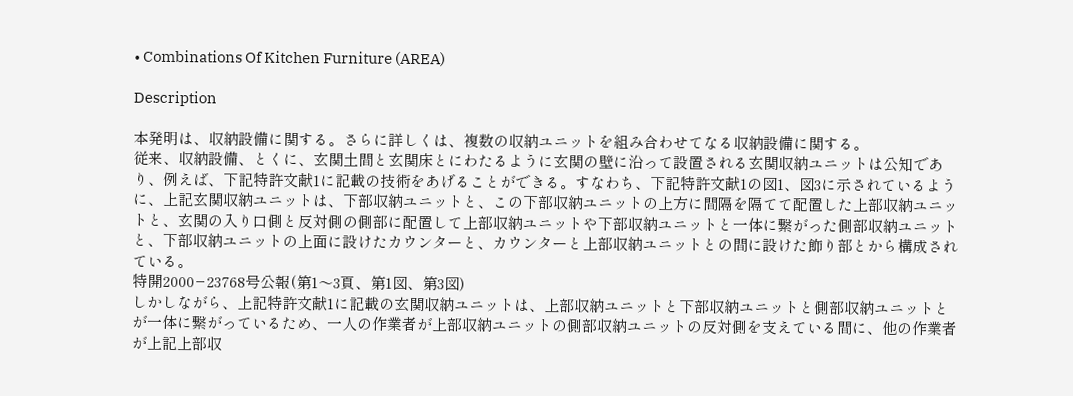• Combinations Of Kitchen Furniture (AREA)

Description

本発明は、収納設備に関する。さらに詳しくは、複数の収納ユニットを組み合わせてなる収納設備に関する。
従来、収納設備、とくに、玄関土間と玄関床とにわたるように玄関の壁に沿って設置される玄関収納ユニットは公知であり、例えば、下記特許文献1に記載の技術をあげることができる。すなわち、下記特許文献1の図1、図3に示されているように、上記玄関収納ユニットは、下部収納ユニットと、この下部収納ユニットの上方に間隔を隔てて配置した上部収納ユニットと、玄関の入り口側と反対側の側部に配置して上部収納ユニットや下部収納ユニットと一体に繋がった側部収納ユニットと、下部収納ユニットの上面に設けたカウンターと、カウンターと上部収納ユニットとの間に設けた飾り部とから構成されている。
特開2000−23768号公報(第1〜3頁、第1図、第3図)
しかしながら、上記特許文献1に記載の玄関収納ユニットは、上部収納ユニットと下部収納ユニットと側部収納ユニットとが一体に繋がっているため、一人の作業者が上部収納ユニットの側部収納ユニットの反対側を支えている間に、他の作業者が上記上部収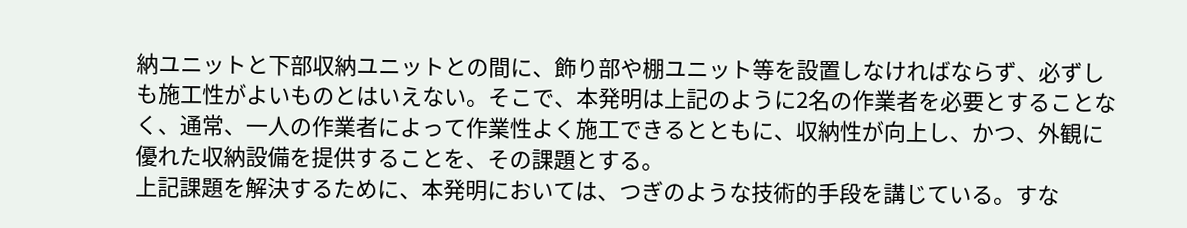納ユニットと下部収納ユニットとの間に、飾り部や棚ユニット等を設置しなければならず、必ずしも施工性がよいものとはいえない。そこで、本発明は上記のように2名の作業者を必要とすることなく、通常、一人の作業者によって作業性よく施工できるとともに、収納性が向上し、かつ、外観に優れた収納設備を提供することを、その課題とする。
上記課題を解決するために、本発明においては、つぎのような技術的手段を講じている。すな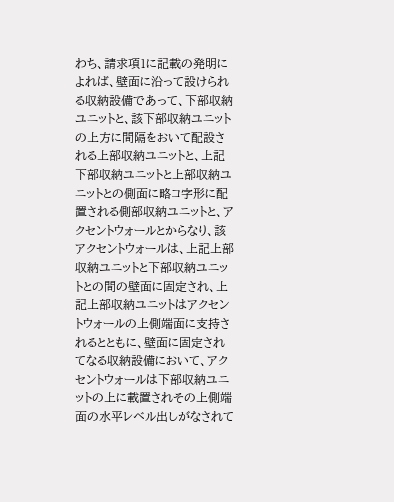わち、請求項1に記載の発明によれば、壁面に沿って設けられる収納設備であって、下部収納ユニットと、該下部収納ユニットの上方に間隔をおいて配設される上部収納ユニットと、上記下部収納ユニットと上部収納ユニットとの側面に略コ字形に配置される側部収納ユニットと、アクセントウォールとからなり、該アクセントウォールは、上記上部収納ユニットと下部収納ユニットとの間の壁面に固定され、上記上部収納ユニットはアクセントウォールの上側端面に支持されるとともに、壁面に固定されてなる収納設備において、アクセントウォールは下部収納ユニットの上に載置されその上側端面の水平レベル出しがなされて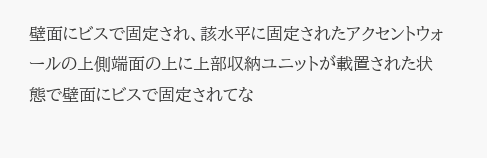壁面にビスで固定され、該水平に固定されたアクセントウォールの上側端面の上に上部収納ユニットが載置された状態で壁面にビスで固定されてな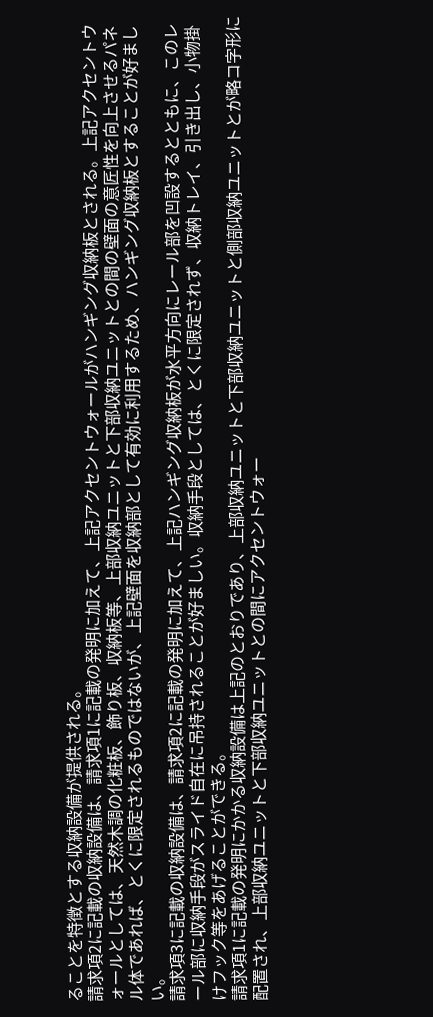ることを特徴とする収納設備が提供される。
請求項2に記載の収納設備は、請求項1に記載の発明に加えて、上記アクセントウォールがハンギング収納板とされる。上記アクセントウォールとしては、天然木調の化粧板、飾り板、収納板等、上部収納ユニットと下部収納ユニットとの間の壁面の意匠性を向上させるパネル体であれば、とくに限定されるものではないが、上記壁面を収納部として有効に利用するため、ハンギング収納板とすることが好ましい。
請求項3に記載の収納設備は、請求項2に記載の発明に加えて、上記ハンギング収納板が水平方向にレール部を凹設するとともに、このレール部に収納手段がスライド自在に吊持されることが好ましい。収納手段としては、とくに限定されず、収納トレイ、引き出し、小物掛けフック等をあげることができる。
請求項1に記載の発明にかかる収納設備は上記のとおりであり、上部収納ユニットと下部収納ユニットと側部収納ユニットとが略コ字形に配置され、上部収納ユニットと下部収納ユニットとの間にアクセントウォー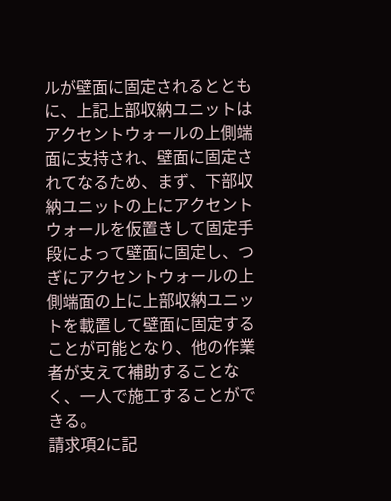ルが壁面に固定されるとともに、上記上部収納ユニットはアクセントウォールの上側端面に支持され、壁面に固定されてなるため、まず、下部収納ユニットの上にアクセントウォールを仮置きして固定手段によって壁面に固定し、つぎにアクセントウォールの上側端面の上に上部収納ユニットを載置して壁面に固定することが可能となり、他の作業者が支えて補助することなく、一人で施工することができる。
請求項2に記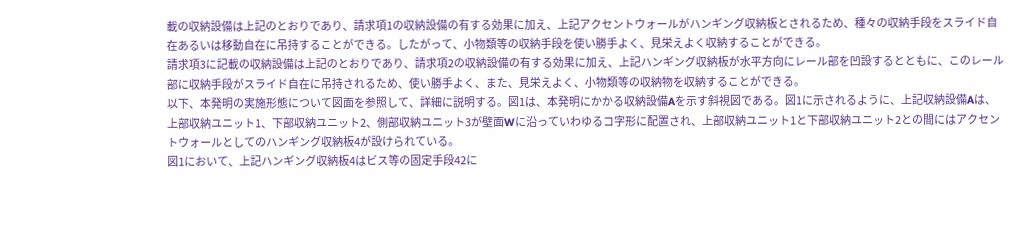載の収納設備は上記のとおりであり、請求項1の収納設備の有する効果に加え、上記アクセントウォールがハンギング収納板とされるため、種々の収納手段をスライド自在あるいは移動自在に吊持することができる。したがって、小物類等の収納手段を使い勝手よく、見栄えよく収納することができる。
請求項3に記載の収納設備は上記のとおりであり、請求項2の収納設備の有する効果に加え、上記ハンギング収納板が水平方向にレール部を凹設するとともに、このレール部に収納手段がスライド自在に吊持されるため、使い勝手よく、また、見栄えよく、小物類等の収納物を収納することができる。
以下、本発明の実施形態について図面を参照して、詳細に説明する。図1は、本発明にかかる収納設備Aを示す斜視図である。図1に示されるように、上記収納設備Aは、上部収納ユニット1、下部収納ユニット2、側部収納ユニット3が壁面Wに沿っていわゆるコ字形に配置され、上部収納ユニット1と下部収納ユニット2との間にはアクセントウォールとしてのハンギング収納板4が設けられている。
図1において、上記ハンギング収納板4はビス等の固定手段42に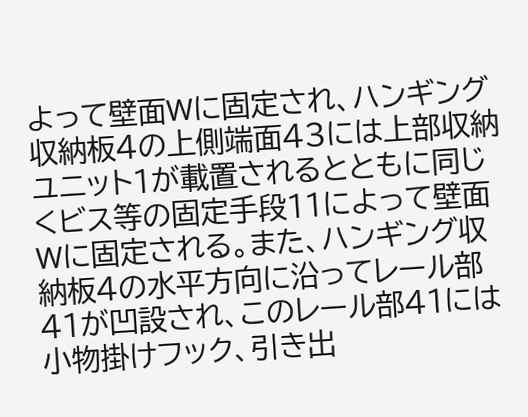よって壁面Wに固定され、ハンギング収納板4の上側端面43には上部収納ユニット1が載置されるとともに同じくビス等の固定手段11によって壁面Wに固定される。また、ハンギング収納板4の水平方向に沿ってレール部41が凹設され、このレール部41には小物掛けフック、引き出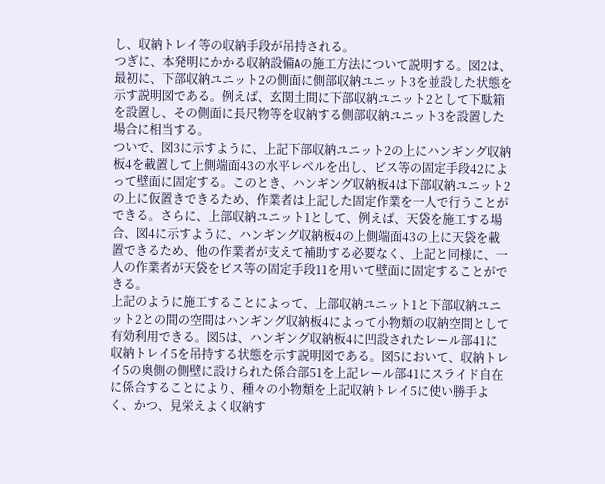し、収納トレイ等の収納手段が吊持される。
つぎに、本発明にかかる収納設備Aの施工方法について説明する。図2は、最初に、下部収納ユニット2の側面に側部収納ユニット3を並設した状態を示す説明図である。例えば、玄関土間に下部収納ユニット2として下駄箱を設置し、その側面に長尺物等を収納する側部収納ユニット3を設置した場合に相当する。
ついで、図3に示すように、上記下部収納ユニット2の上にハンギング収納板4を載置して上側端面43の水平レベルを出し、ビス等の固定手段42によって壁面に固定する。このとき、ハンギング収納板4は下部収納ユニット2の上に仮置きできるため、作業者は上記した固定作業を一人で行うことができる。さらに、上部収納ユニット1として、例えば、天袋を施工する場合、図4に示すように、ハンギング収納板4の上側端面43の上に天袋を載置できるため、他の作業者が支えて補助する必要なく、上記と同様に、一人の作業者が天袋をビス等の固定手段11を用いて壁面に固定することができる。
上記のように施工することによって、上部収納ユニット1と下部収納ユニット2との間の空間はハンギング収納板4によって小物類の収納空間として有効利用できる。図5は、ハンギング収納板4に凹設されたレール部41に収納トレイ5を吊持する状態を示す説明図である。図5において、収納トレイ5の奥側の側壁に設けられた係合部51を上記レール部41にスライド自在に係合することにより、種々の小物類を上記収納トレイ5に使い勝手よく、かつ、見栄えよく収納す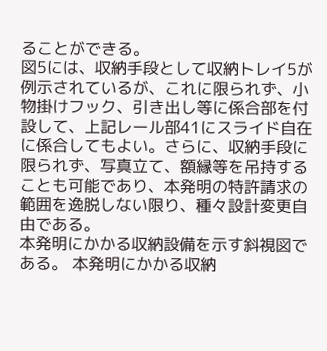ることができる。
図5には、収納手段として収納トレイ5が例示されているが、これに限られず、小物掛けフック、引き出し等に係合部を付設して、上記レール部41にスライド自在に係合してもよい。さらに、収納手段に限られず、写真立て、額縁等を吊持することも可能であり、本発明の特許請求の範囲を逸脱しない限り、種々設計変更自由である。
本発明にかかる収納設備を示す斜視図である。 本発明にかかる収納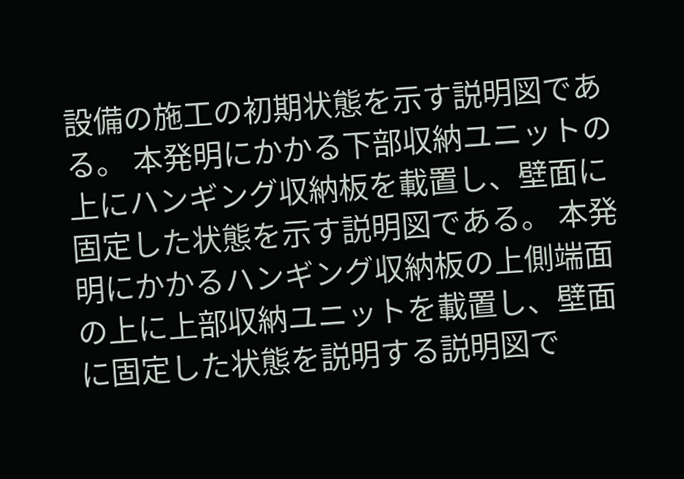設備の施工の初期状態を示す説明図である。 本発明にかかる下部収納ユニットの上にハンギング収納板を載置し、壁面に固定した状態を示す説明図である。 本発明にかかるハンギング収納板の上側端面の上に上部収納ユニットを載置し、壁面に固定した状態を説明する説明図で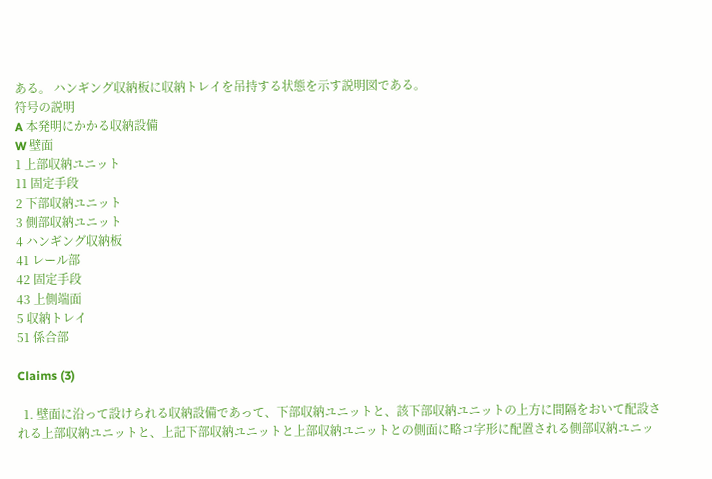ある。 ハンギング収納板に収納トレイを吊持する状態を示す説明図である。
符号の説明
A 本発明にかかる収納設備
W 壁面
1 上部収納ユニット
11 固定手段
2 下部収納ユニット
3 側部収納ユニット
4 ハンギング収納板
41 レール部
42 固定手段
43 上側端面
5 収納トレイ
51 係合部

Claims (3)

  1. 壁面に沿って設けられる収納設備であって、下部収納ユニットと、該下部収納ユニットの上方に間隔をおいて配設される上部収納ユニットと、上記下部収納ユニットと上部収納ユニットとの側面に略コ字形に配置される側部収納ユニッ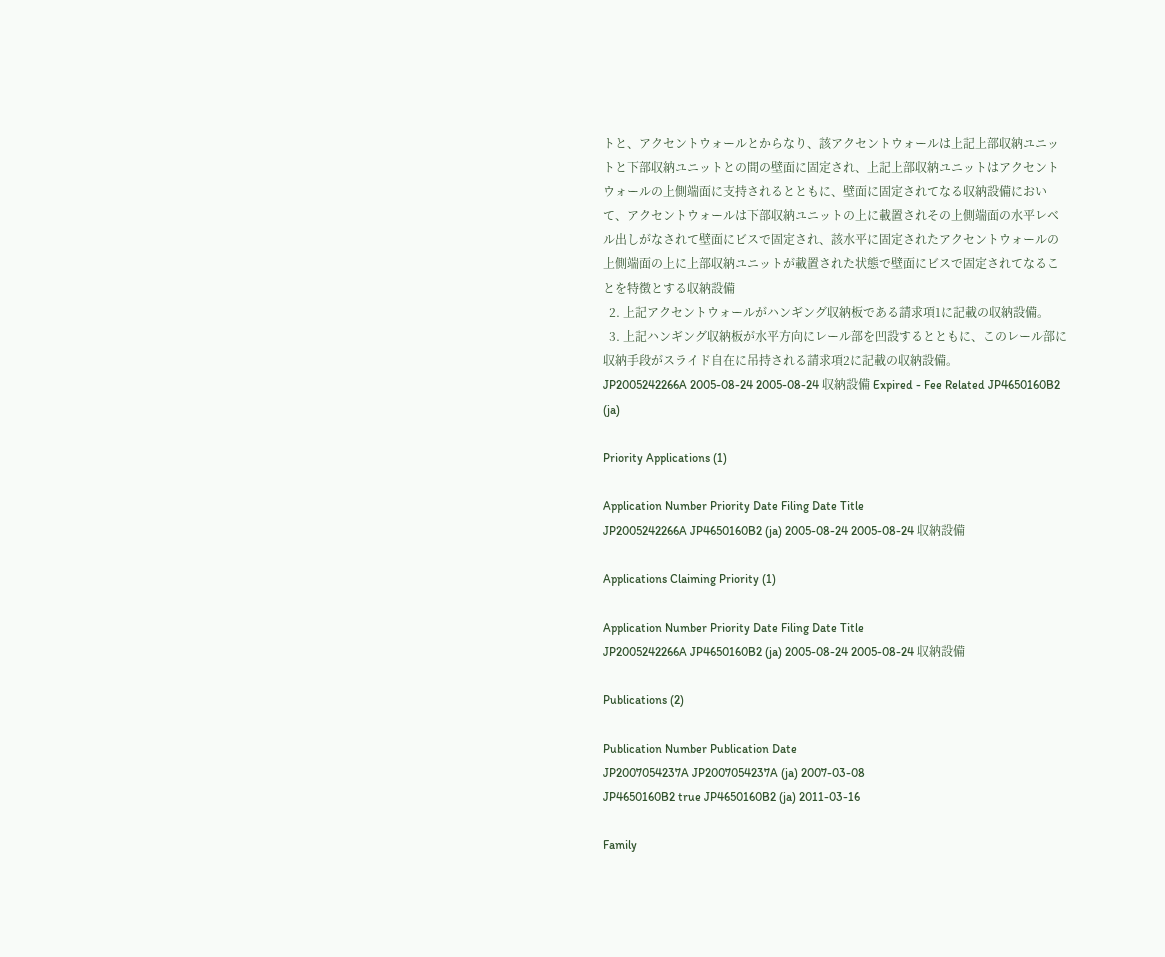トと、アクセントウォールとからなり、該アクセントウォールは上記上部収納ユニットと下部収納ユニットとの間の壁面に固定され、上記上部収納ユニットはアクセントウォールの上側端面に支持されるとともに、壁面に固定されてなる収納設備において、アクセントウォールは下部収納ユニットの上に載置されその上側端面の水平レベル出しがなされて壁面にビスで固定され、該水平に固定されたアクセントウォールの上側端面の上に上部収納ユニットが載置された状態で壁面にビスで固定されてなることを特徴とする収納設備
  2. 上記アクセントウォールがハンギング収納板である請求項1に記載の収納設備。
  3. 上記ハンギング収納板が水平方向にレール部を凹設するとともに、このレール部に収納手段がスライド自在に吊持される請求項2に記載の収納設備。
JP2005242266A 2005-08-24 2005-08-24 収納設備 Expired - Fee Related JP4650160B2 (ja)

Priority Applications (1)

Application Number Priority Date Filing Date Title
JP2005242266A JP4650160B2 (ja) 2005-08-24 2005-08-24 収納設備

Applications Claiming Priority (1)

Application Number Priority Date Filing Date Title
JP2005242266A JP4650160B2 (ja) 2005-08-24 2005-08-24 収納設備

Publications (2)

Publication Number Publication Date
JP2007054237A JP2007054237A (ja) 2007-03-08
JP4650160B2 true JP4650160B2 (ja) 2011-03-16

Family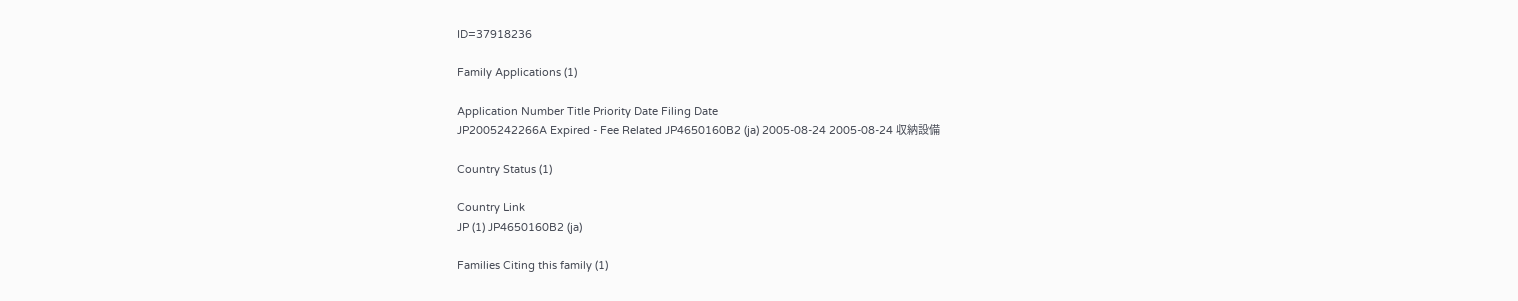ID=37918236

Family Applications (1)

Application Number Title Priority Date Filing Date
JP2005242266A Expired - Fee Related JP4650160B2 (ja) 2005-08-24 2005-08-24 収納設備

Country Status (1)

Country Link
JP (1) JP4650160B2 (ja)

Families Citing this family (1)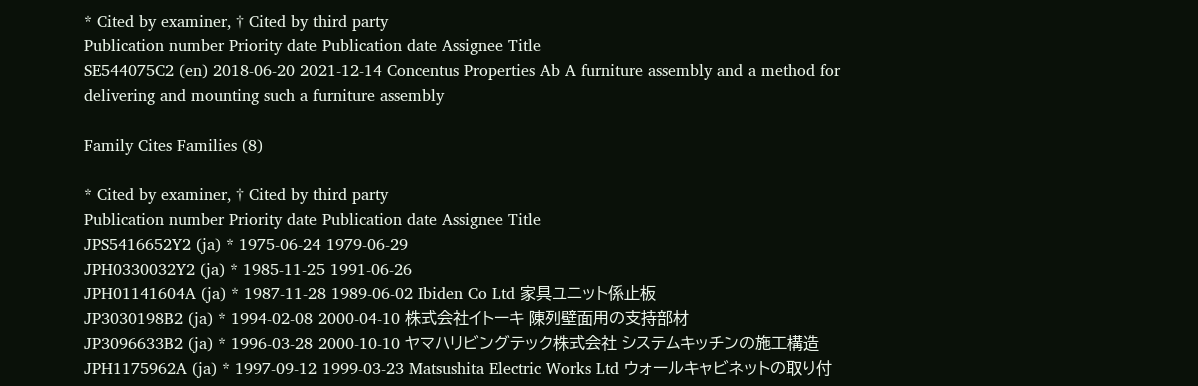* Cited by examiner, † Cited by third party
Publication number Priority date Publication date Assignee Title
SE544075C2 (en) 2018-06-20 2021-12-14 Concentus Properties Ab A furniture assembly and a method for delivering and mounting such a furniture assembly

Family Cites Families (8)

* Cited by examiner, † Cited by third party
Publication number Priority date Publication date Assignee Title
JPS5416652Y2 (ja) * 1975-06-24 1979-06-29
JPH0330032Y2 (ja) * 1985-11-25 1991-06-26
JPH01141604A (ja) * 1987-11-28 1989-06-02 Ibiden Co Ltd 家具ユニット係止板
JP3030198B2 (ja) * 1994-02-08 2000-04-10 株式会社イトーキ 陳列壁面用の支持部材
JP3096633B2 (ja) * 1996-03-28 2000-10-10 ヤマハリビングテック株式会社 システムキッチンの施工構造
JPH1175962A (ja) * 1997-09-12 1999-03-23 Matsushita Electric Works Ltd ウォールキャビネットの取り付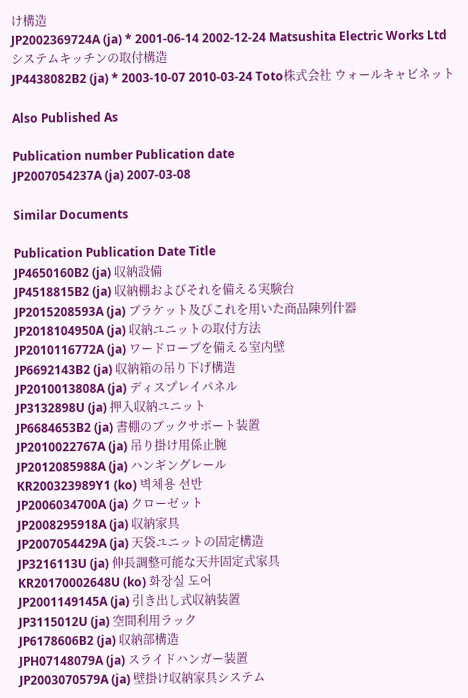け構造
JP2002369724A (ja) * 2001-06-14 2002-12-24 Matsushita Electric Works Ltd システムキッチンの取付構造
JP4438082B2 (ja) * 2003-10-07 2010-03-24 Toto株式会社 ウォールキャビネット

Also Published As

Publication number Publication date
JP2007054237A (ja) 2007-03-08

Similar Documents

Publication Publication Date Title
JP4650160B2 (ja) 収納設備
JP4518815B2 (ja) 収納棚およびそれを備える実験台
JP2015208593A (ja) ブラケット及びこれを用いた商品陳列什器
JP2018104950A (ja) 収納ユニットの取付方法
JP2010116772A (ja) ワードローブを備える室内壁
JP6692143B2 (ja) 収納箱の吊り下げ構造
JP2010013808A (ja) ディスプレイパネル
JP3132898U (ja) 押入収納ユニット
JP6684653B2 (ja) 書棚のブックサポート装置
JP2010022767A (ja) 吊り掛け用係止腕
JP2012085988A (ja) ハンギングレール
KR200323989Y1 (ko) 벽체용 선반
JP2006034700A (ja) クローゼット
JP2008295918A (ja) 収納家具
JP2007054429A (ja) 天袋ユニットの固定構造
JP3216113U (ja) 伸長調整可能な天井固定式家具
KR20170002648U (ko) 화장실 도어
JP2001149145A (ja) 引き出し式収納装置
JP3115012U (ja) 空間利用ラック
JP6178606B2 (ja) 収納部構造
JPH07148079A (ja) スライドハンガー装置
JP2003070579A (ja) 壁掛け収納家具システム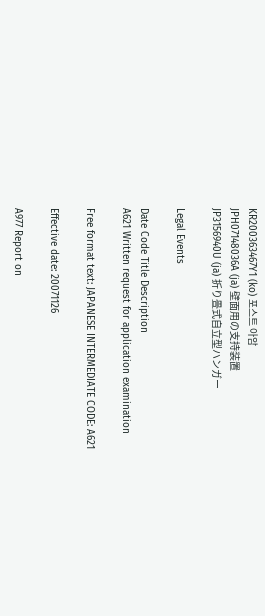KR200363467Y1 (ko) 포스트 아암
JPH07148036A (ja) 壁面用の支持装置
JP3156940U (ja) 折り畳式自立型ハンガー

Legal Events

Date Code Title Description
A621 Written request for application examination

Free format text: JAPANESE INTERMEDIATE CODE: A621

Effective date: 20071126

A977 Report on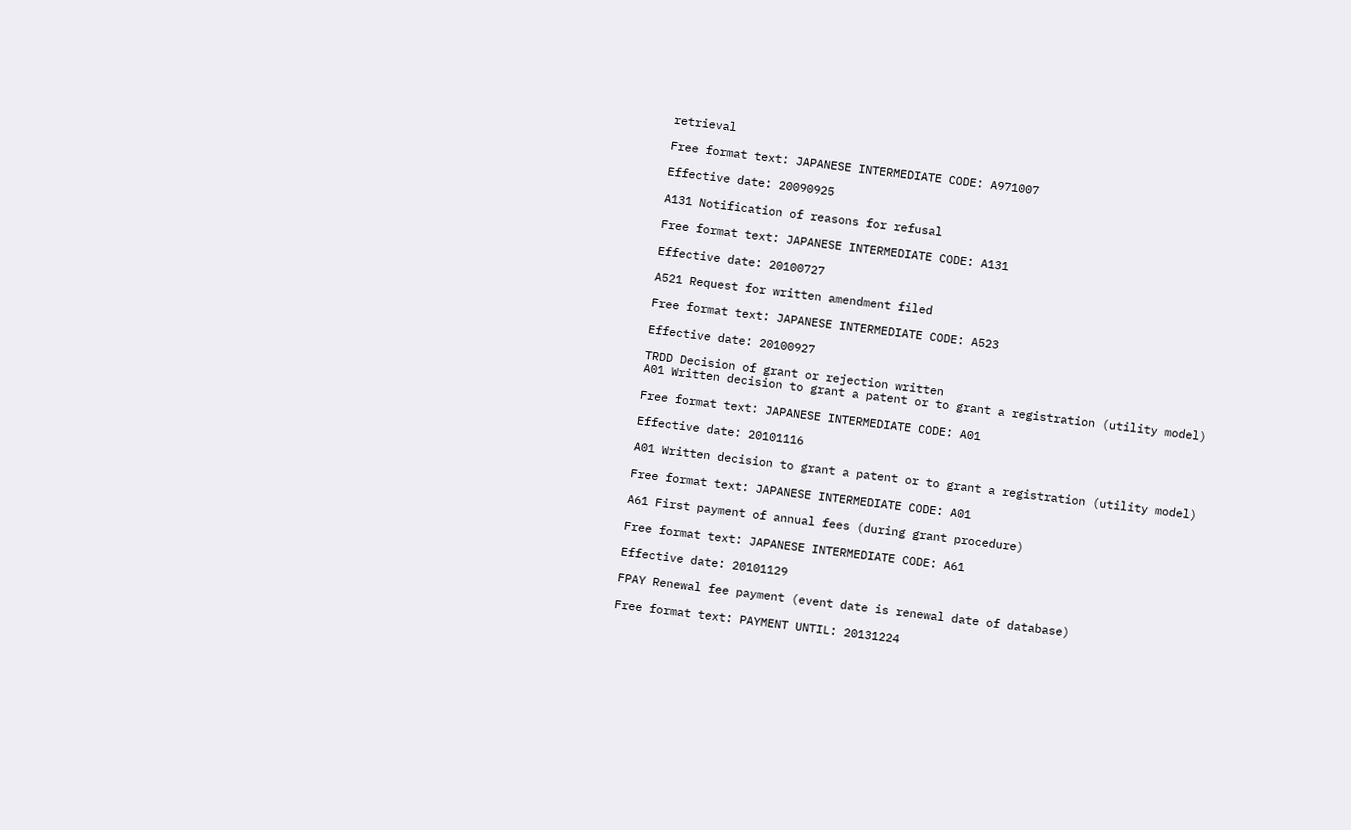retrieval

Free format text: JAPANESE INTERMEDIATE CODE: A971007

Effective date: 20090925

A131 Notification of reasons for refusal

Free format text: JAPANESE INTERMEDIATE CODE: A131

Effective date: 20100727

A521 Request for written amendment filed

Free format text: JAPANESE INTERMEDIATE CODE: A523

Effective date: 20100927

TRDD Decision of grant or rejection written
A01 Written decision to grant a patent or to grant a registration (utility model)

Free format text: JAPANESE INTERMEDIATE CODE: A01

Effective date: 20101116

A01 Written decision to grant a patent or to grant a registration (utility model)

Free format text: JAPANESE INTERMEDIATE CODE: A01

A61 First payment of annual fees (during grant procedure)

Free format text: JAPANESE INTERMEDIATE CODE: A61

Effective date: 20101129

FPAY Renewal fee payment (event date is renewal date of database)

Free format text: PAYMENT UNTIL: 20131224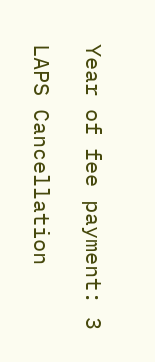Year of fee payment: 3

LAPS Cancellation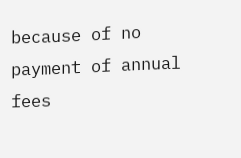because of no payment of annual fees